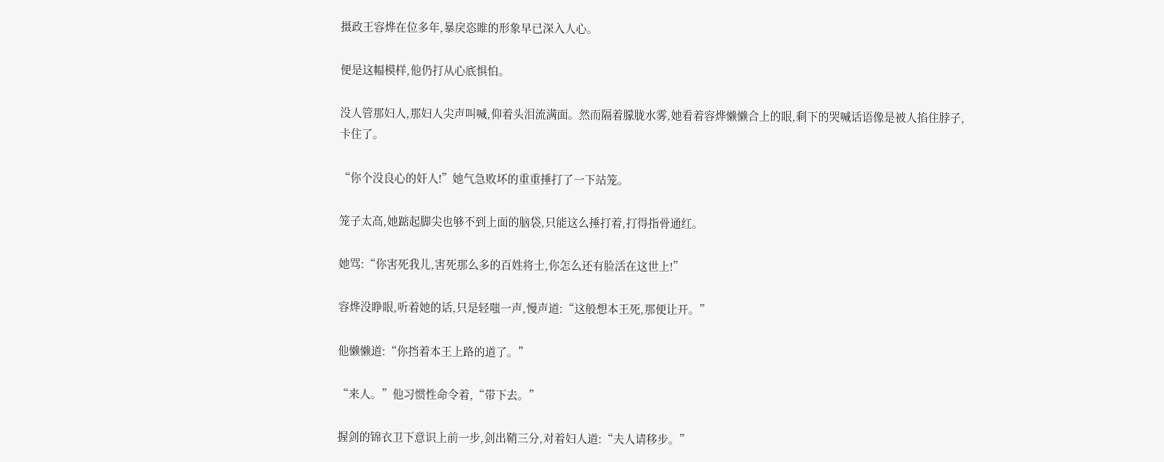摄政王容烨在位多年,暴戾恣睢的形象早已深入人心。

便是这幅模样,他仍打从心底惧怕。

没人管那妇人,那妇人尖声叫喊,仰着头泪流满面。然而隔着朦胧水雾,她看着容烨懒懒合上的眼,剩下的哭喊话语像是被人掐住脖子,卡住了。

“你个没良心的奸人!”她气急败坏的重重捶打了一下站笼。

笼子太高,她踮起脚尖也够不到上面的脑袋,只能这么捶打着,打得指骨通红。

她骂:“你害死我儿,害死那么多的百姓将士,你怎么还有脸活在这世上!”

容烨没睁眼,听着她的话,只是轻嗤一声,慢声道:“这般想本王死,那便让开。”

他懒懒道:“你挡着本王上路的道了。”

“来人。”他习惯性命令着,“带下去。”

握剑的锦衣卫下意识上前一步,剑出鞘三分,对着妇人道:“夫人请移步。”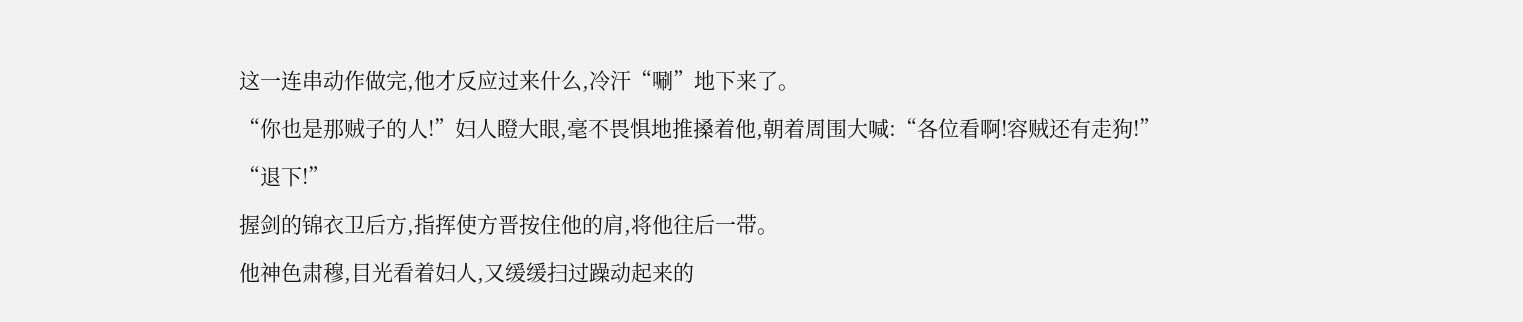这一连串动作做完,他才反应过来什么,冷汗“唰”地下来了。

“你也是那贼子的人!”妇人瞪大眼,毫不畏惧地推搡着他,朝着周围大喊:“各位看啊!容贼还有走狗!”

“退下!”

握剑的锦衣卫后方,指挥使方晋按住他的肩,将他往后一带。

他神色肃穆,目光看着妇人,又缓缓扫过躁动起来的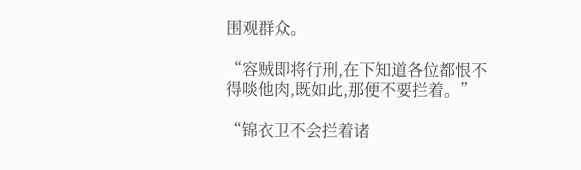围观群众。

“容贼即将行刑,在下知道各位都恨不得啖他肉,既如此,那便不要拦着。”

“锦衣卫不会拦着诸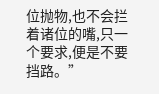位抛物,也不会拦着诸位的嘴,只一个要求,便是不要挡路。”